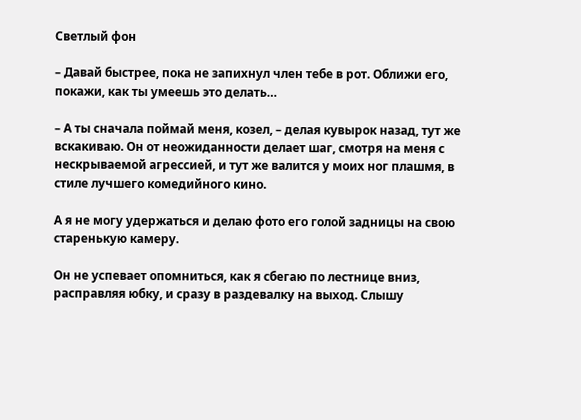Светлый фон

– Давай быстрее, пока не запихнул член тебе в рот. Оближи его, покажи, как ты умеешь это делать…

– А ты сначала поймай меня, козел, – делая кувырок назад, тут же вскакиваю. Он от неожиданности делает шаг, смотря на меня с нескрываемой агрессией, и тут же валится у моих ног плашмя, в стиле лучшего комедийного кино.

А я не могу удержаться и делаю фото его голой задницы на свою старенькую камеру.

Он не успевает опомниться, как я сбегаю по лестнице вниз, расправляя юбку, и сразу в раздевалку на выход. Слышу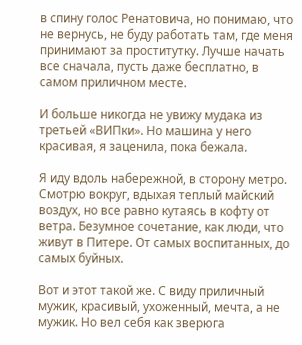в спину голос Ренатовича, но понимаю, что не вернусь, не буду работать там, где меня принимают за проститутку. Лучше начать все сначала, пусть даже бесплатно, в самом приличном месте.

И больше никогда не увижу мудака из третьей «ВИПки». Но машина у него красивая, я заценила, пока бежала.

Я иду вдоль набережной, в сторону метро. Смотрю вокруг, вдыхая теплый майский воздух, но все равно кутаясь в кофту от ветра. Безумное сочетание, как люди, что живут в Питере. От самых воспитанных, до самых буйных.

Вот и этот такой же. С виду приличный мужик, красивый, ухоженный, мечта, а не мужик. Но вел себя как зверюга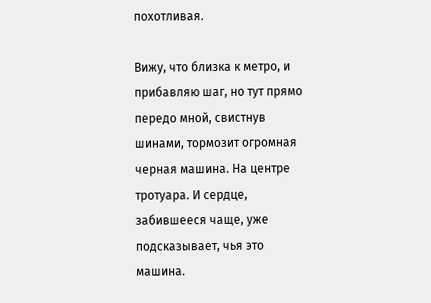похотливая.

Вижу, что близка к метро, и прибавляю шаг, но тут прямо передо мной, свистнув шинами, тормозит огромная черная машина. На центре тротуара. И сердце, забившееся чаще, уже подсказывает, чья это машина.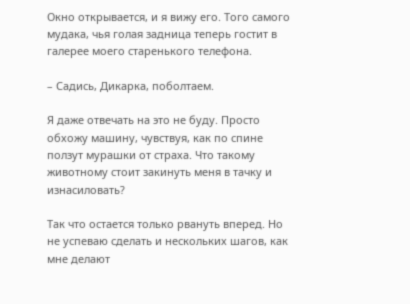Окно открывается, и я вижу его. Того самого мудака, чья голая задница теперь гостит в галерее моего старенького телефона.

– Садись, Дикарка, поболтаем.

Я даже отвечать на это не буду. Просто обхожу машину, чувствуя, как по спине ползут мурашки от страха. Что такому животному стоит закинуть меня в тачку и изнасиловать?

Так что остается только рвануть вперед. Но не успеваю сделать и нескольких шагов, как мне делают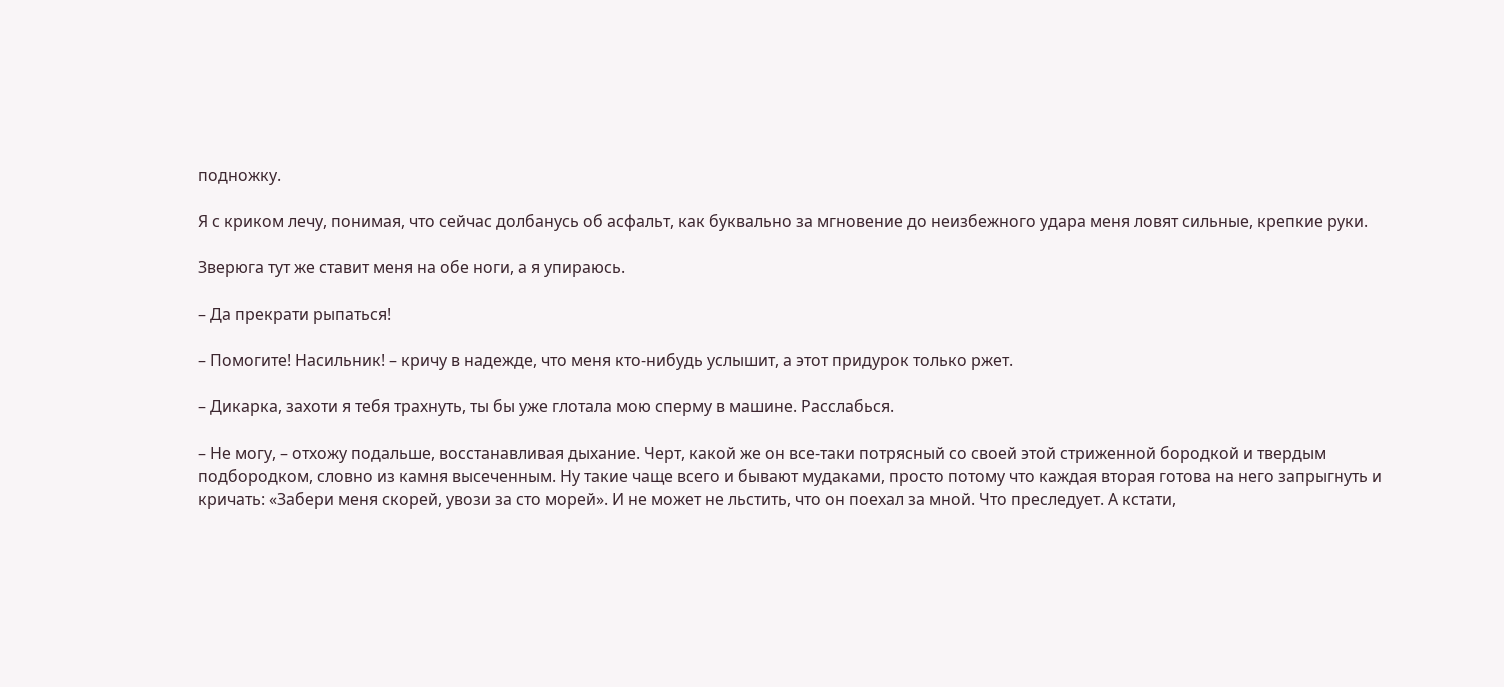подножку.

Я с криком лечу, понимая, что сейчас долбанусь об асфальт, как буквально за мгновение до неизбежного удара меня ловят сильные, крепкие руки.

Зверюга тут же ставит меня на обе ноги, а я упираюсь.

– Да прекрати рыпаться!

– Помогите! Насильник! – кричу в надежде, что меня кто-нибудь услышит, а этот придурок только ржет.

– Дикарка, захоти я тебя трахнуть, ты бы уже глотала мою сперму в машине. Расслабься.

– Не могу, – отхожу подальше, восстанавливая дыхание. Черт, какой же он все-таки потрясный со своей этой стриженной бородкой и твердым подбородком, словно из камня высеченным. Ну такие чаще всего и бывают мудаками, просто потому что каждая вторая готова на него запрыгнуть и кричать: «Забери меня скорей, увози за сто морей». И не может не льстить, что он поехал за мной. Что преследует. А кстати,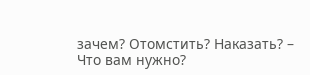зачем? Отомстить? Наказать? – Что вам нужно?